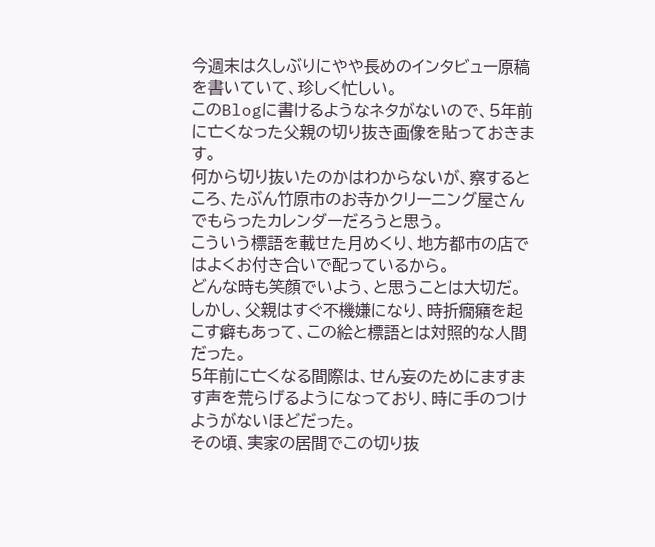今週末は久しぶりにやや長めのインタビュー原稿を書いていて、珍しく忙しい。
このBlogに書けるようなネタがないので、5年前に亡くなった父親の切り抜き画像を貼っておきます。
何から切り抜いたのかはわからないが、察するところ、たぶん竹原市のお寺かクリーニング屋さんでもらったカレンダーだろうと思う。
こういう標語を載せた月めくり、地方都市の店ではよくお付き合いで配っているから。
どんな時も笑顔でいよう、と思うことは大切だ。
しかし、父親はすぐ不機嫌になり、時折癇癪を起こす癖もあって、この絵と標語とは対照的な人間だった。
5年前に亡くなる間際は、せん妄のためにますます声を荒らげるようになっており、時に手のつけようがないほどだった。
その頃、実家の居間でこの切り抜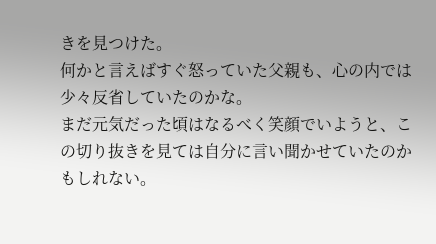きを見つけた。
何かと言えばすぐ怒っていた父親も、心の内では少々反省していたのかな。
まだ元気だった頃はなるべく笑顔でいようと、この切り抜きを見ては自分に言い聞かせていたのかもしれない。